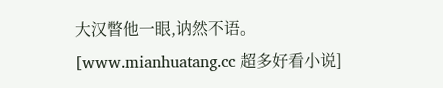大汉瞥他一眼,讷然不语。[www.mianhuatang.cc 超多好看小说]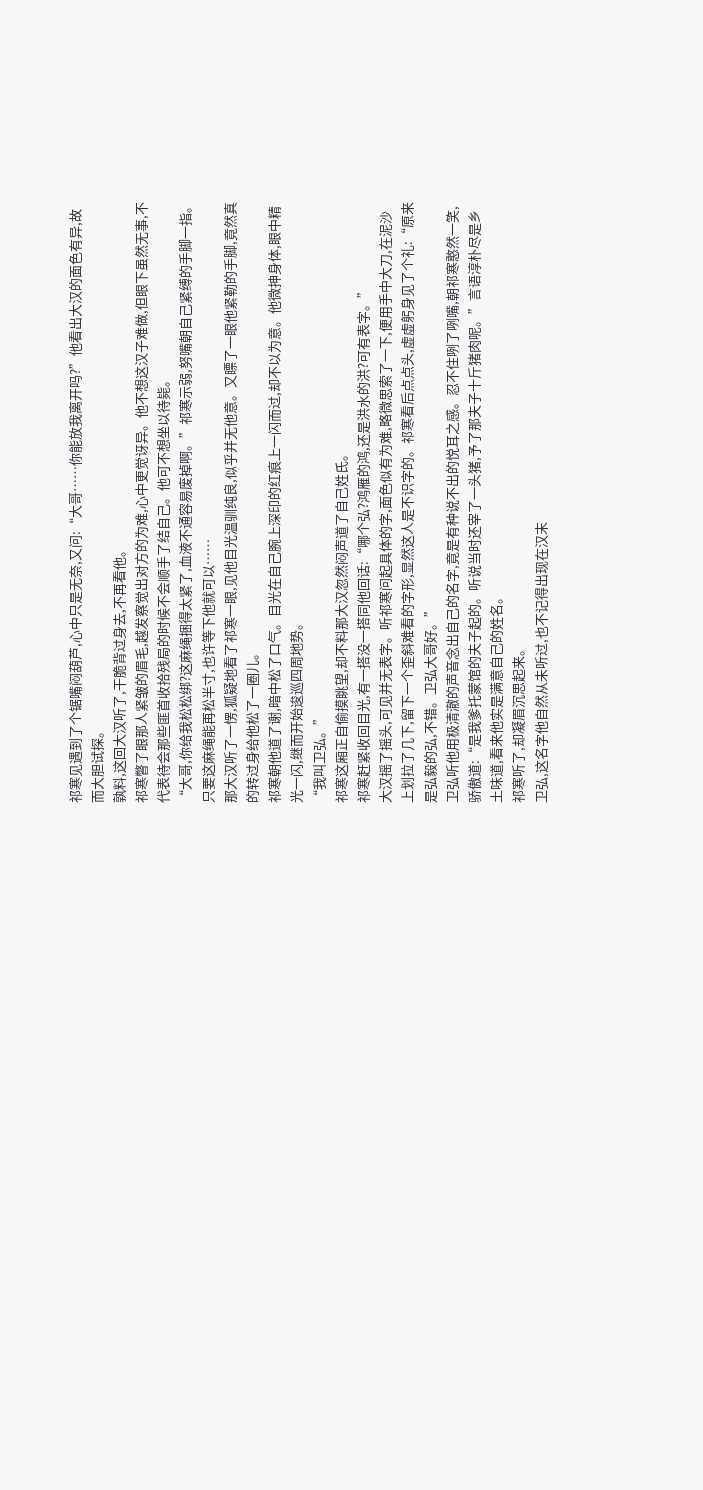祁寒见遇到了个锯嘴闷葫芦,心中只是无奈,又问:“大哥……你能放我离开吗?”他看出大汉的面色有异,故而大胆试探。
孰料,这回大汉听了,干脆背过身去,不再看他。
祁寒瞥了眼那人紧皱的眉毛,越发察觉出对方的为难,心中更觉讶异。他不想这汉子难做,但眼下虽然无事,不代表待会那些匪首收拾残局的时候不会顺手了结自己。他可不想坐以待毙。
“大哥,你给我松松绑?这麻绳捆得太紧了,血液不通容易废掉啊。”祁寒示弱,努嘴朝自己紧缚的手脚一指。只要这麻绳能再松半寸,也许等下他就可以……
那大汉听了一愣,狐疑地看了祁寒一眼,见他目光温驯纯良,似乎并无他意。又瞟了一眼他紧勒的手脚,竟然真的转过身给他松了一圈儿。
祁寒朝他道了谢,暗中松了口气。目光在自己腕上深印的红痕上一闪而过,却不以为意。他微抻身体,眼中精光一闪,继而开始逡巡四周地势。
“我叫卫弘。”
祁寒这厢正自偷摸眺望,却不料那大汉忽然闷声道了自己姓氏。
祁寒赶紧收回目光,有一搭没一搭同他回话:“哪个弘?鸿雁的鸿,还是洪水的洪?可有表字。”
大汉摇了摇头,可见并无表字。听祁寒问起具体的字,面色似有为难,略微思索了一下,便用手中大刀,在泥沙上划拉了几下,留下一个歪斜难看的字形,显然这人是不识字的。祁寒看后点点头,虚虚躬身见了个礼:“原来是弘毅的弘,不错。卫弘大哥好。”
卫弘听他用极清澈的声音念出自己的名字,竟是有种说不出的悦耳之感。忍不住咧了咧嘴,朝祁寒憨然一笑,骄傲道:“是我爹托蒙馆的夫子起的。听说当时还宰了一头猪,予了那夫子十斤猪肉呢。”言语淳朴尽是乡土味道,看来他实是满意自己的姓名。
祁寒听了,却凝眉沉思起来。
卫弘,这名字他自然从未听过,也不记得出现在汉末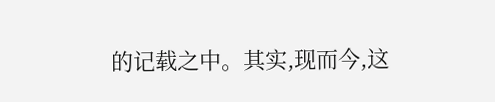的记载之中。其实,现而今,这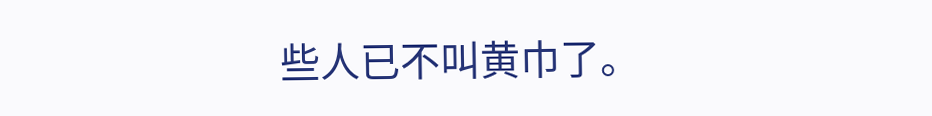些人已不叫黄巾了。